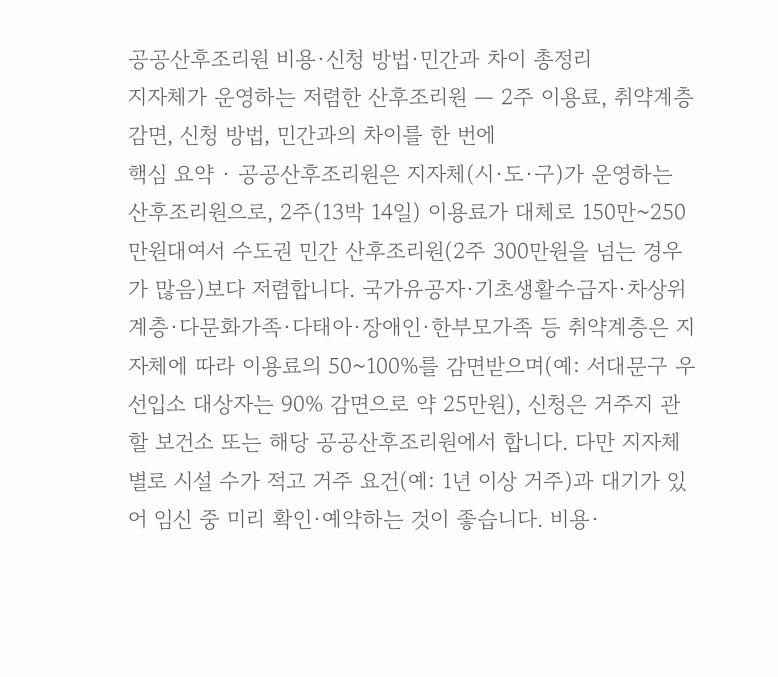공공산후조리원 비용·신청 방법·민간과 차이 총정리
지자체가 운영하는 저렴한 산후조리원 — 2주 이용료, 취약계층 감면, 신청 방법, 민간과의 차이를 한 번에
핵심 요약 · 공공산후조리원은 지자체(시·도·구)가 운영하는 산후조리원으로, 2주(13박 14일) 이용료가 대체로 150만~250만원대여서 수도권 민간 산후조리원(2주 300만원을 넘는 경우가 많음)보다 저렴합니다. 국가유공자·기초생활수급자·차상위계층·다문화가족·다태아·장애인·한부모가족 등 취약계층은 지자체에 따라 이용료의 50~100%를 감면받으며(예: 서대문구 우선입소 대상자는 90% 감면으로 약 25만원), 신청은 거주지 관할 보건소 또는 해당 공공산후조리원에서 합니다. 다만 지자체별로 시설 수가 적고 거주 요건(예: 1년 이상 거주)과 대기가 있어 임신 중 미리 확인·예약하는 것이 좋습니다. 비용·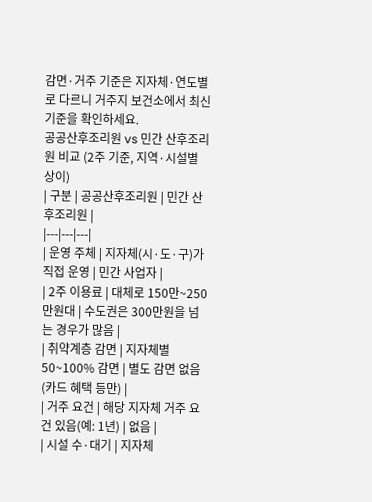감면·거주 기준은 지자체·연도별로 다르니 거주지 보건소에서 최신 기준을 확인하세요.
공공산후조리원 vs 민간 산후조리원 비교 (2주 기준, 지역·시설별 상이)
| 구분 | 공공산후조리원 | 민간 산후조리원 |
|---|---|---|
| 운영 주체 | 지자체(시·도·구)가 직접 운영 | 민간 사업자 |
| 2주 이용료 | 대체로 150만~250만원대 | 수도권은 300만원을 넘는 경우가 많음 |
| 취약계층 감면 | 지자체별 50~100% 감면 | 별도 감면 없음(카드 혜택 등만) |
| 거주 요건 | 해당 지자체 거주 요건 있음(예: 1년) | 없음 |
| 시설 수·대기 | 지자체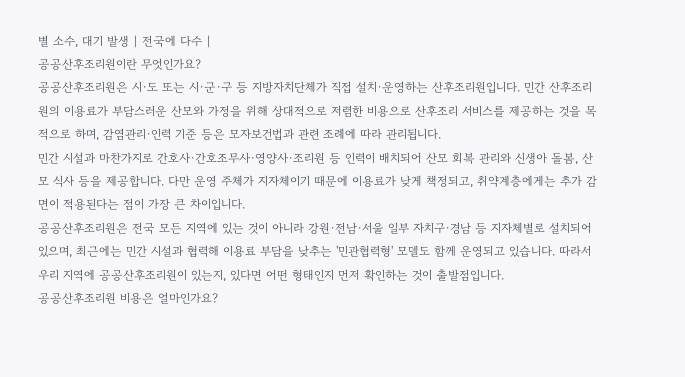별 소수, 대기 발생 | 전국에 다수 |
공공산후조리원이란 무엇인가요?
공공산후조리원은 시·도 또는 시·군·구 등 지방자치단체가 직접 설치·운영하는 산후조리원입니다. 민간 산후조리원의 이용료가 부담스러운 산모와 가정을 위해 상대적으로 저렴한 비용으로 산후조리 서비스를 제공하는 것을 목적으로 하며, 감염관리·인력 기준 등은 모자보건법과 관련 조례에 따라 관리됩니다.
민간 시설과 마찬가지로 간호사·간호조무사·영양사·조리원 등 인력이 배치되어 산모 회복 관리와 신생아 돌봄, 산모 식사 등을 제공합니다. 다만 운영 주체가 지자체이기 때문에 이용료가 낮게 책정되고, 취약계층에게는 추가 감면이 적용된다는 점이 가장 큰 차이입니다.
공공산후조리원은 전국 모든 지역에 있는 것이 아니라 강원·전남·서울 일부 자치구·경남 등 지자체별로 설치되어 있으며, 최근에는 민간 시설과 협력해 이용료 부담을 낮추는 '민관협력형' 모델도 함께 운영되고 있습니다. 따라서 우리 지역에 공공산후조리원이 있는지, 있다면 어떤 형태인지 먼저 확인하는 것이 출발점입니다.
공공산후조리원 비용은 얼마인가요?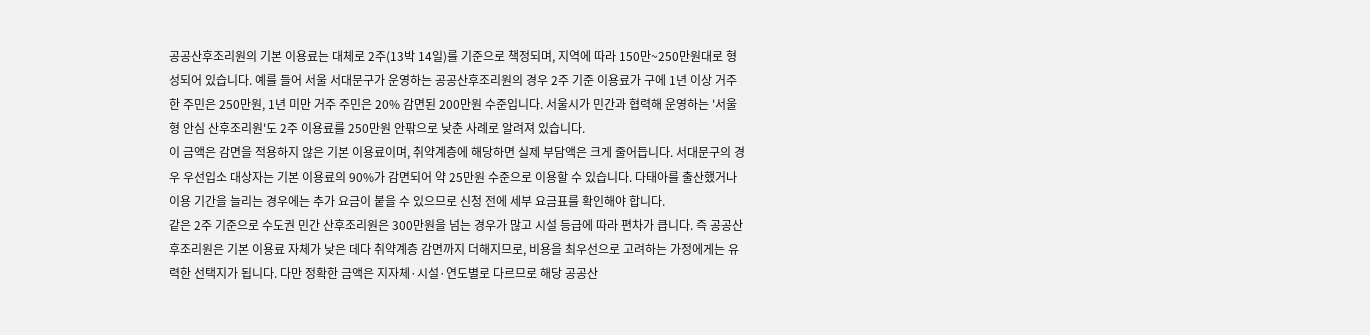공공산후조리원의 기본 이용료는 대체로 2주(13박 14일)를 기준으로 책정되며, 지역에 따라 150만~250만원대로 형성되어 있습니다. 예를 들어 서울 서대문구가 운영하는 공공산후조리원의 경우 2주 기준 이용료가 구에 1년 이상 거주한 주민은 250만원, 1년 미만 거주 주민은 20% 감면된 200만원 수준입니다. 서울시가 민간과 협력해 운영하는 '서울형 안심 산후조리원'도 2주 이용료를 250만원 안팎으로 낮춘 사례로 알려져 있습니다.
이 금액은 감면을 적용하지 않은 기본 이용료이며, 취약계층에 해당하면 실제 부담액은 크게 줄어듭니다. 서대문구의 경우 우선입소 대상자는 기본 이용료의 90%가 감면되어 약 25만원 수준으로 이용할 수 있습니다. 다태아를 출산했거나 이용 기간을 늘리는 경우에는 추가 요금이 붙을 수 있으므로 신청 전에 세부 요금표를 확인해야 합니다.
같은 2주 기준으로 수도권 민간 산후조리원은 300만원을 넘는 경우가 많고 시설 등급에 따라 편차가 큽니다. 즉 공공산후조리원은 기본 이용료 자체가 낮은 데다 취약계층 감면까지 더해지므로, 비용을 최우선으로 고려하는 가정에게는 유력한 선택지가 됩니다. 다만 정확한 금액은 지자체·시설·연도별로 다르므로 해당 공공산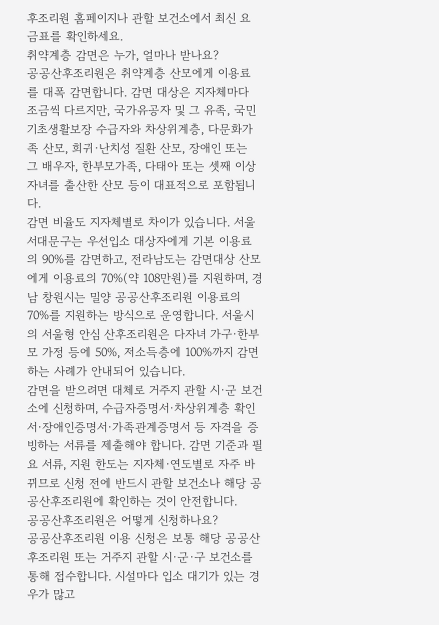후조리원 홈페이지나 관할 보건소에서 최신 요금표를 확인하세요.
취약계층 감면은 누가, 얼마나 받나요?
공공산후조리원은 취약계층 산모에게 이용료를 대폭 감면합니다. 감면 대상은 지자체마다 조금씩 다르지만, 국가유공자 및 그 유족, 국민기초생활보장 수급자와 차상위계층, 다문화가족 산모, 희귀·난치성 질환 산모, 장애인 또는 그 배우자, 한부모가족, 다태아 또는 셋째 이상 자녀를 출산한 산모 등이 대표적으로 포함됩니다.
감면 비율도 지자체별로 차이가 있습니다. 서울 서대문구는 우선입소 대상자에게 기본 이용료의 90%를 감면하고, 전라남도는 감면대상 산모에게 이용료의 70%(약 108만원)를 지원하며, 경남 창원시는 밀양 공공산후조리원 이용료의 70%를 지원하는 방식으로 운영합니다. 서울시의 서울형 안심 산후조리원은 다자녀 가구·한부모 가정 등에 50%, 저소득층에 100%까지 감면하는 사례가 안내되어 있습니다.
감면을 받으려면 대체로 거주지 관할 시·군 보건소에 신청하며, 수급자증명서·차상위계층 확인서·장애인증명서·가족관계증명서 등 자격을 증빙하는 서류를 제출해야 합니다. 감면 기준과 필요 서류, 지원 한도는 지자체·연도별로 자주 바뀌므로 신청 전에 반드시 관할 보건소나 해당 공공산후조리원에 확인하는 것이 안전합니다.
공공산후조리원은 어떻게 신청하나요?
공공산후조리원 이용 신청은 보통 해당 공공산후조리원 또는 거주지 관할 시·군·구 보건소를 통해 접수합니다. 시설마다 입소 대기가 있는 경우가 많고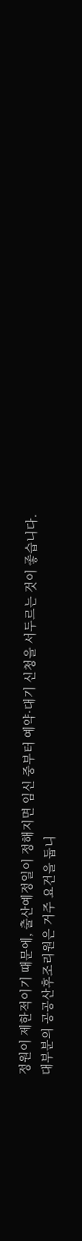정원이 제한적이기 때문에, 출산예정일이 정해지면 임신 중부터 예약·대기 신청을 서두르는 것이 좋습니다.
대부분의 공공산후조리원은 거주 요건을 둡니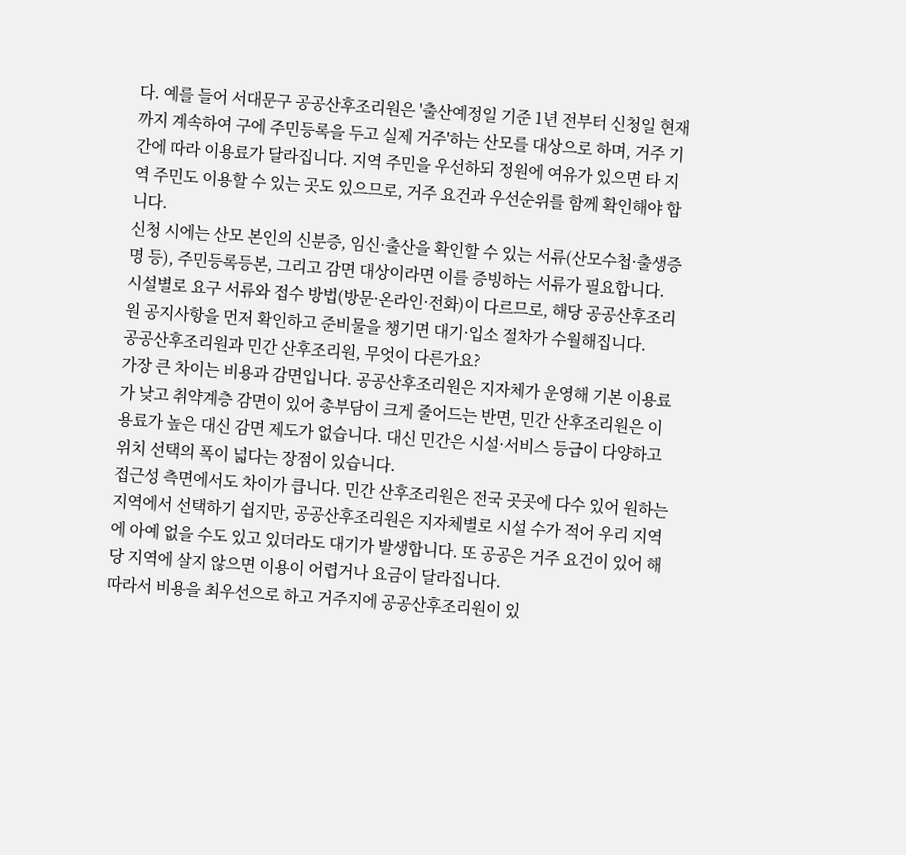다. 예를 들어 서대문구 공공산후조리원은 '출산예정일 기준 1년 전부터 신청일 현재까지 계속하여 구에 주민등록을 두고 실제 거주'하는 산모를 대상으로 하며, 거주 기간에 따라 이용료가 달라집니다. 지역 주민을 우선하되 정원에 여유가 있으면 타 지역 주민도 이용할 수 있는 곳도 있으므로, 거주 요건과 우선순위를 함께 확인해야 합니다.
신청 시에는 산모 본인의 신분증, 임신·출산을 확인할 수 있는 서류(산모수첩·출생증명 등), 주민등록등본, 그리고 감면 대상이라면 이를 증빙하는 서류가 필요합니다. 시설별로 요구 서류와 접수 방법(방문·온라인·전화)이 다르므로, 해당 공공산후조리원 공지사항을 먼저 확인하고 준비물을 챙기면 대기·입소 절차가 수월해집니다.
공공산후조리원과 민간 산후조리원, 무엇이 다른가요?
가장 큰 차이는 비용과 감면입니다. 공공산후조리원은 지자체가 운영해 기본 이용료가 낮고 취약계층 감면이 있어 총부담이 크게 줄어드는 반면, 민간 산후조리원은 이용료가 높은 대신 감면 제도가 없습니다. 대신 민간은 시설·서비스 등급이 다양하고 위치 선택의 폭이 넓다는 장점이 있습니다.
접근성 측면에서도 차이가 큽니다. 민간 산후조리원은 전국 곳곳에 다수 있어 원하는 지역에서 선택하기 쉽지만, 공공산후조리원은 지자체별로 시설 수가 적어 우리 지역에 아예 없을 수도 있고 있더라도 대기가 발생합니다. 또 공공은 거주 요건이 있어 해당 지역에 살지 않으면 이용이 어렵거나 요금이 달라집니다.
따라서 비용을 최우선으로 하고 거주지에 공공산후조리원이 있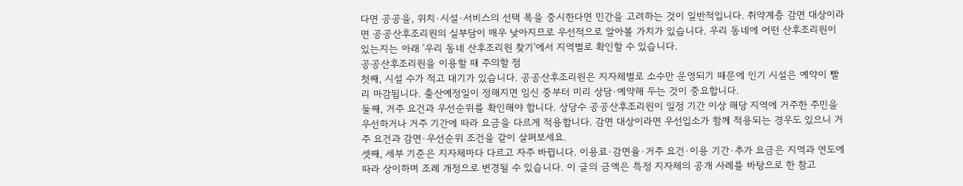다면 공공을, 위치·시설·서비스의 선택 폭을 중시한다면 민간을 고려하는 것이 일반적입니다. 취약계층 감면 대상이라면 공공산후조리원의 실부담이 매우 낮아지므로 우선적으로 알아볼 가치가 있습니다. 우리 동네에 어떤 산후조리원이 있는지는 아래 '우리 동네 산후조리원 찾기'에서 지역별로 확인할 수 있습니다.
공공산후조리원을 이용할 때 주의할 점
첫째, 시설 수가 적고 대기가 있습니다. 공공산후조리원은 지자체별로 소수만 운영되기 때문에 인기 시설은 예약이 빨리 마감됩니다. 출산예정일이 정해지면 임신 중부터 미리 상담·예약해 두는 것이 중요합니다.
둘째, 거주 요건과 우선순위를 확인해야 합니다. 상당수 공공산후조리원이 일정 기간 이상 해당 지역에 거주한 주민을 우선하거나 거주 기간에 따라 요금을 다르게 적용합니다. 감면 대상이라면 우선입소가 함께 적용되는 경우도 있으니 거주 요건과 감면·우선순위 조건을 같이 살펴보세요.
셋째, 세부 기준은 지자체마다 다르고 자주 바뀝니다. 이용료·감면율·거주 요건·이용 기간·추가 요금은 지역과 연도에 따라 상이하며 조례 개정으로 변경될 수 있습니다. 이 글의 금액은 특정 지자체의 공개 사례를 바탕으로 한 참고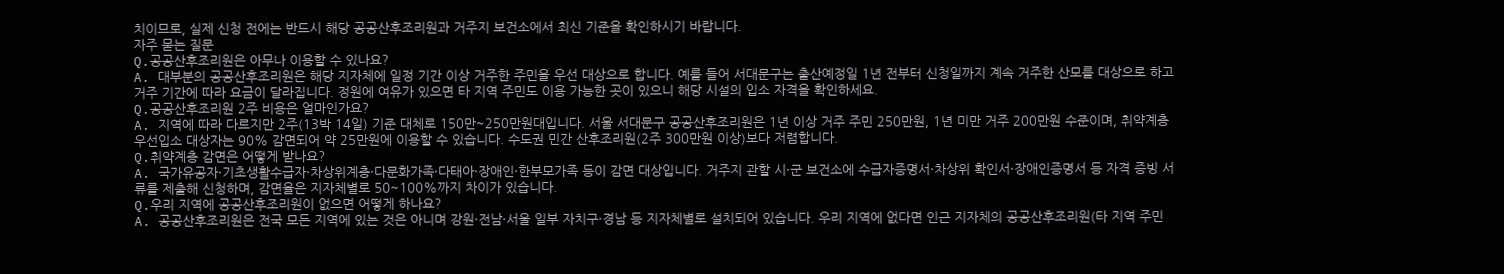치이므로, 실제 신청 전에는 반드시 해당 공공산후조리원과 거주지 보건소에서 최신 기준을 확인하시기 바랍니다.
자주 묻는 질문
Q.공공산후조리원은 아무나 이용할 수 있나요?
A. 대부분의 공공산후조리원은 해당 지자체에 일정 기간 이상 거주한 주민을 우선 대상으로 합니다. 예를 들어 서대문구는 출산예정일 1년 전부터 신청일까지 계속 거주한 산모를 대상으로 하고 거주 기간에 따라 요금이 달라집니다. 정원에 여유가 있으면 타 지역 주민도 이용 가능한 곳이 있으니 해당 시설의 입소 자격을 확인하세요.
Q.공공산후조리원 2주 비용은 얼마인가요?
A. 지역에 따라 다르지만 2주(13박 14일) 기준 대체로 150만~250만원대입니다. 서울 서대문구 공공산후조리원은 1년 이상 거주 주민 250만원, 1년 미만 거주 200만원 수준이며, 취약계층 우선입소 대상자는 90% 감면되어 약 25만원에 이용할 수 있습니다. 수도권 민간 산후조리원(2주 300만원 이상)보다 저렴합니다.
Q.취약계층 감면은 어떻게 받나요?
A. 국가유공자·기초생활수급자·차상위계층·다문화가족·다태아·장애인·한부모가족 등이 감면 대상입니다. 거주지 관할 시·군 보건소에 수급자증명서·차상위 확인서·장애인증명서 등 자격 증빙 서류를 제출해 신청하며, 감면율은 지자체별로 50~100%까지 차이가 있습니다.
Q.우리 지역에 공공산후조리원이 없으면 어떻게 하나요?
A. 공공산후조리원은 전국 모든 지역에 있는 것은 아니며 강원·전남·서울 일부 자치구·경남 등 지자체별로 설치되어 있습니다. 우리 지역에 없다면 인근 지자체의 공공산후조리원(타 지역 주민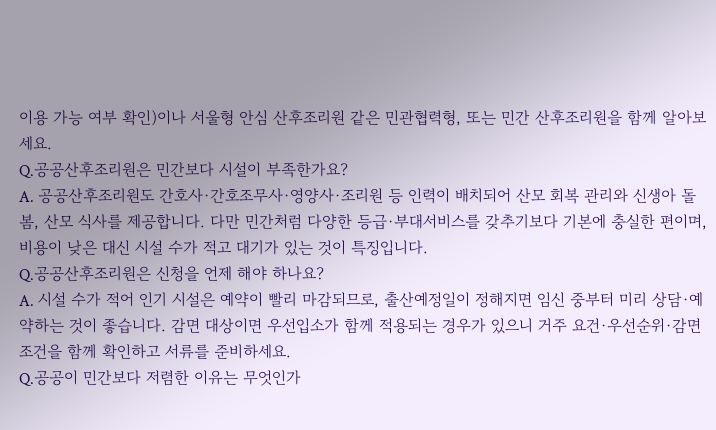이용 가능 여부 확인)이나 서울형 안심 산후조리원 같은 민관협력형, 또는 민간 산후조리원을 함께 알아보세요.
Q.공공산후조리원은 민간보다 시설이 부족한가요?
A. 공공산후조리원도 간호사·간호조무사·영양사·조리원 등 인력이 배치되어 산모 회복 관리와 신생아 돌봄, 산모 식사를 제공합니다. 다만 민간처럼 다양한 등급·부대서비스를 갖추기보다 기본에 충실한 편이며, 비용이 낮은 대신 시설 수가 적고 대기가 있는 것이 특징입니다.
Q.공공산후조리원은 신청을 언제 해야 하나요?
A. 시설 수가 적어 인기 시설은 예약이 빨리 마감되므로, 출산예정일이 정해지면 임신 중부터 미리 상담·예약하는 것이 좋습니다. 감면 대상이면 우선입소가 함께 적용되는 경우가 있으니 거주 요건·우선순위·감면 조건을 함께 확인하고 서류를 준비하세요.
Q.공공이 민간보다 저렴한 이유는 무엇인가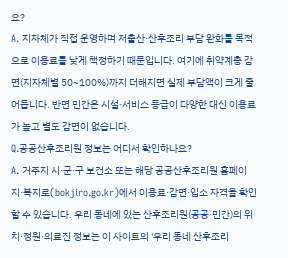요?
A. 지자체가 직접 운영하며 저출산·산후조리 부담 완화를 목적으로 이용료를 낮게 책정하기 때문입니다. 여기에 취약계층 감면(지자체별 50~100%)까지 더해지면 실제 부담액이 크게 줄어듭니다. 반면 민간은 시설·서비스 등급이 다양한 대신 이용료가 높고 별도 감면이 없습니다.
Q.공공산후조리원 정보는 어디서 확인하나요?
A. 거주지 시·군·구 보건소 또는 해당 공공산후조리원 홈페이지·복지로(bokjiro.go.kr)에서 이용료·감면·입소 자격을 확인할 수 있습니다. 우리 동네에 있는 산후조리원(공공·민간)의 위치·정원·의료진 정보는 이 사이트의 '우리 동네 산후조리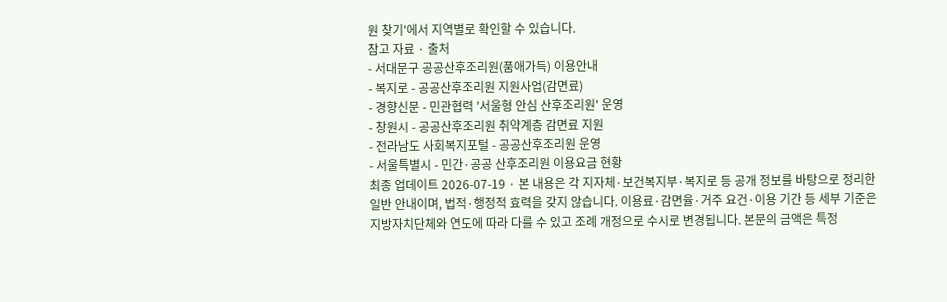원 찾기'에서 지역별로 확인할 수 있습니다.
참고 자료 · 출처
- 서대문구 공공산후조리원(품애가득) 이용안내
- 복지로 - 공공산후조리원 지원사업(감면료)
- 경향신문 - 민관협력 '서울형 안심 산후조리원' 운영
- 창원시 - 공공산후조리원 취약계층 감면료 지원
- 전라남도 사회복지포털 - 공공산후조리원 운영
- 서울특별시 - 민간·공공 산후조리원 이용요금 현황
최종 업데이트 2026-07-19 · 본 내용은 각 지자체·보건복지부·복지로 등 공개 정보를 바탕으로 정리한 일반 안내이며, 법적·행정적 효력을 갖지 않습니다. 이용료·감면율·거주 요건·이용 기간 등 세부 기준은 지방자치단체와 연도에 따라 다를 수 있고 조례 개정으로 수시로 변경됩니다. 본문의 금액은 특정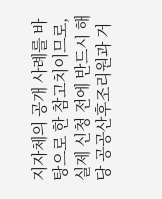지자체의 공개 사례를 바탕으로 한 참고치이므로, 실제 신청 전에 반드시 해당 공공산후조리원과 거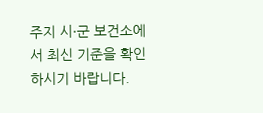주지 시·군 보건소에서 최신 기준을 확인하시기 바랍니다.